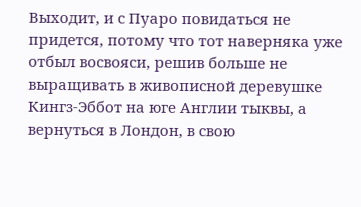Выходит, и с Пуаро повидаться не придется, потому что тот наверняка уже отбыл восвояси, решив больше не выращивать в живописной деревушке Кингз-Эббот на юге Англии тыквы, а вернуться в Лондон, в свою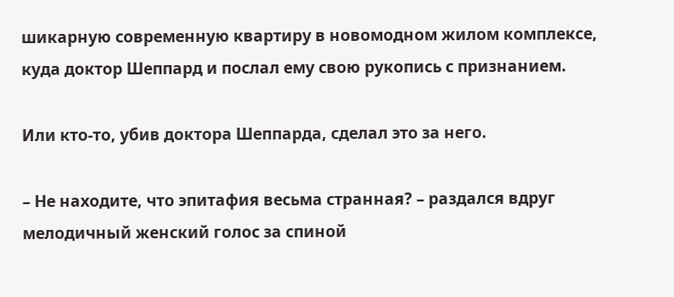шикарную современную квартиру в новомодном жилом комплексе, куда доктор Шеппард и послал ему свою рукопись с признанием.

Или кто-то, убив доктора Шеппарда, сделал это за него.

– Не находите, что эпитафия весьма странная? – раздался вдруг мелодичный женский голос за спиной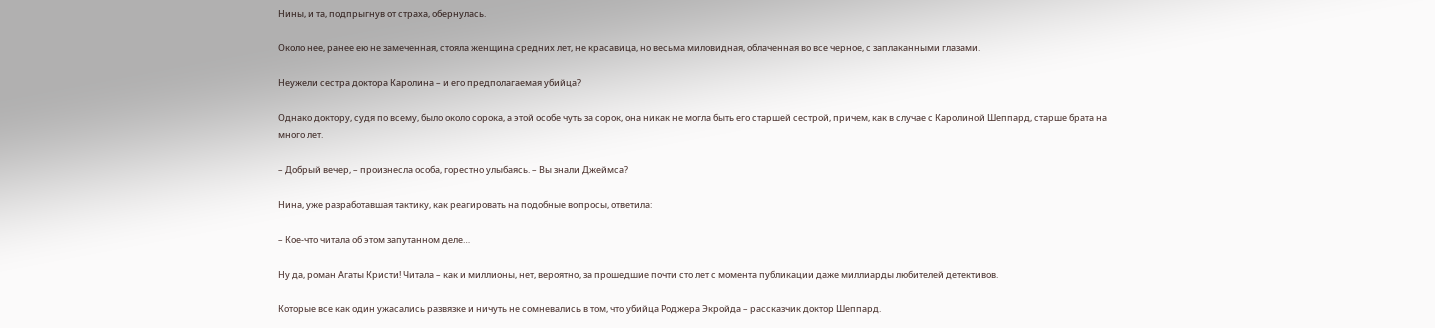Нины, и та, подпрыгнув от страха, обернулась.

Около нее, ранее ею не замеченная, стояла женщина средних лет, не красавица, но весьма миловидная, облаченная во все черное, с заплаканными глазами.

Неужели сестра доктора Каролина – и его предполагаемая убийца?

Однако доктору, судя по всему, было около сорока, а этой особе чуть за сорок, она никак не могла быть его старшей сестрой, причем, как в случае с Каролиной Шеппард, старше брата на много лет.

– Добрый вечер, – произнесла особа, горестно улыбаясь. – Вы знали Джеймса?

Нина, уже разработавшая тактику, как реагировать на подобные вопросы, ответила:

– Кое-что читала об этом запутанном деле…

Ну да, роман Агаты Кристи! Читала – как и миллионы, нет, вероятно, за прошедшие почти сто лет с момента публикации даже миллиарды любителей детективов.

Которые все как один ужасались развязке и ничуть не сомневались в том, что убийца Роджера Экройда – рассказчик доктор Шеппард.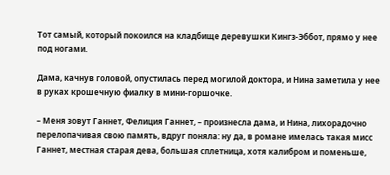Тот самый, который покоился на кладбище деревушки Кингз-Эббот, прямо у нее под ногами.

Дама, качнув головой, опустилась перед могилой доктора, и Нина заметила у нее в руках крошечную фиалку в мини-горшочке.

– Меня зовут Ганнет, Фелиция Ганнет, – произнесла дама, и Нина, лихорадочно перелопачивая свою память, вдруг поняла: ну да, в романе имелась такая мисс Ганнет, местная старая дева, большая сплетница, хотя калибром и поменьше,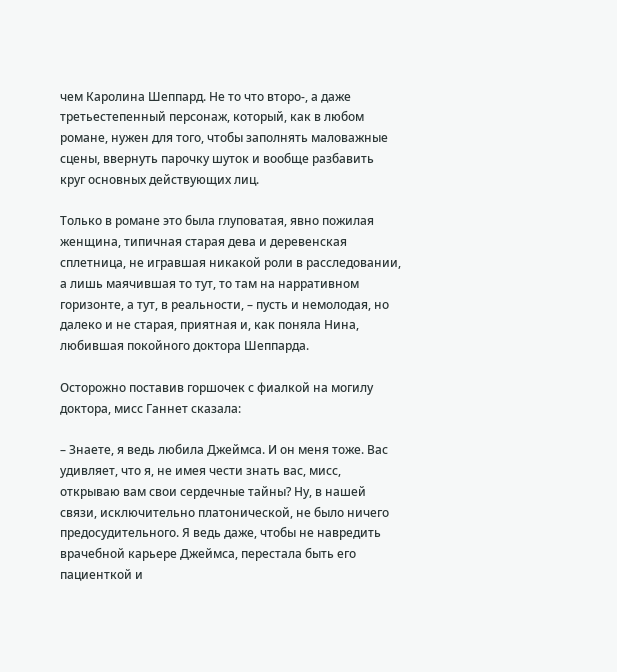чем Каролина Шеппард. Не то что второ-, а даже третьестепенный персонаж, который, как в любом романе, нужен для того, чтобы заполнять маловажные сцены, ввернуть парочку шуток и вообще разбавить круг основных действующих лиц.

Только в романе это была глуповатая, явно пожилая женщина, типичная старая дева и деревенская сплетница, не игравшая никакой роли в расследовании, а лишь маячившая то тут, то там на нарративном горизонте, а тут, в реальности, – пусть и немолодая, но далеко и не старая, приятная и, как поняла Нина, любившая покойного доктора Шеппарда.

Осторожно поставив горшочек с фиалкой на могилу доктора, мисс Ганнет сказала:

– Знаете, я ведь любила Джеймса. И он меня тоже. Вас удивляет, что я, не имея чести знать вас, мисс, открываю вам свои сердечные тайны? Ну, в нашей связи, исключительно платонической, не было ничего предосудительного. Я ведь даже, чтобы не навредить врачебной карьере Джеймса, перестала быть его пациенткой и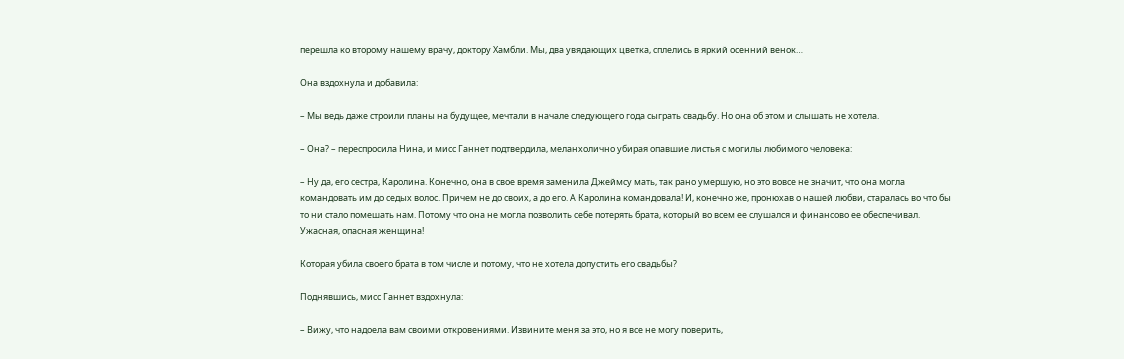перешла ко второму нашему врачу, доктору Хамбли. Мы, два увядающих цветка, сплелись в яркий осенний венок…

Она вздохнула и добавила:

– Мы ведь даже строили планы на будущее, мечтали в начале следующего года сыграть свадьбу. Но она об этом и слышать не хотела.

– Она? – переспросила Нина, и мисс Ганнет подтвердила, меланхолично убирая опавшие листья с могилы любимого человека:

– Ну да, его сестра, Каролина. Конечно, она в свое время заменила Джеймсу мать, так рано умершую, но это вовсе не значит, что она могла командовать им до седых волос. Причем не до своих, а до его. А Каролина командовала! И, конечно же, пронюхав о нашей любви, старалась во что бы то ни стало помешать нам. Потому что она не могла позволить себе потерять брата, который во всем ее слушался и финансово ее обеспечивал. Ужасная, опасная женщина!

Которая убила своего брата в том числе и потому, что не хотела допустить его свадьбы?

Поднявшись, мисс Ганнет вздохнула:

– Вижу, что надоела вам своими откровениями. Извините меня за это, но я все не могу поверить,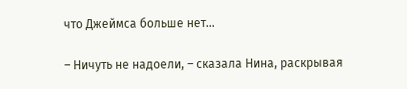что Джеймса больше нет…

– Ничуть не надоели, – сказала Нина, раскрывая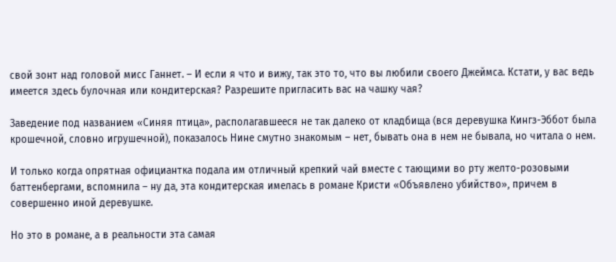свой зонт над головой мисс Ганнет. – И если я что и вижу, так это то, что вы любили своего Джеймса. Кстати, у вас ведь имеется здесь булочная или кондитерская? Разрешите пригласить вас на чашку чая?

Заведение под названием «Синяя птица», располагавшееся не так далеко от кладбища (вся деревушка Кингз-Эббот была крошечной, словно игрушечной), показалось Нине смутно знакомым – нет, бывать она в нем не бывала, но читала о нем.

И только когда опрятная официантка подала им отличный крепкий чай вместе с тающими во рту желто-розовыми баттенбергами, вспомнила – ну да, эта кондитерская имелась в романе Кристи «Объявлено убийство», причем в совершенно иной деревушке.

Но это в романе, а в реальности эта самая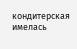кондитерская имелась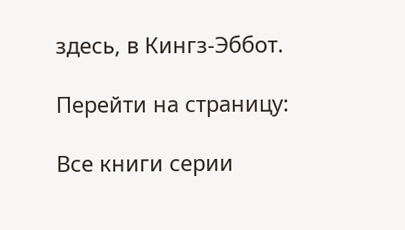здесь, в Кингз-Эббот.

Перейти на страницу:

Все книги серии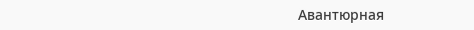Авантюрная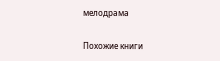мелодрама

Похожие книги